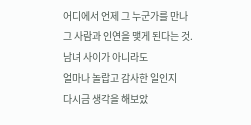어디에서 언제 그 누군가를 만나
그 사람과 인연을 맺게 된다는 것.
남녀 사이가 아니라도
얼마나 놀랍고 감사한 일인지
다시금 생각을 해보았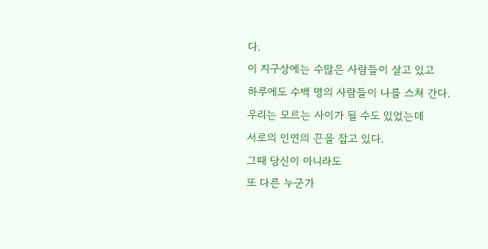다.
이 지구상에는 수많은 사람들이 살고 있고
하루에도 수백 명의 사람들이 나를 스쳐 간다.
우리는 모르는 사이가 될 수도 있었는데
서로의 인연의 끈을 잡고 있다.
그때 당신이 아니라도
또 다른 누군가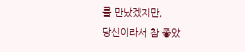를 만났겠지만,
당신이라서 참 좋았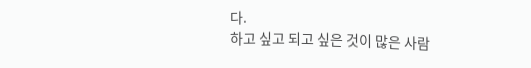다.
하고 싶고 되고 싶은 것이 많은 사람